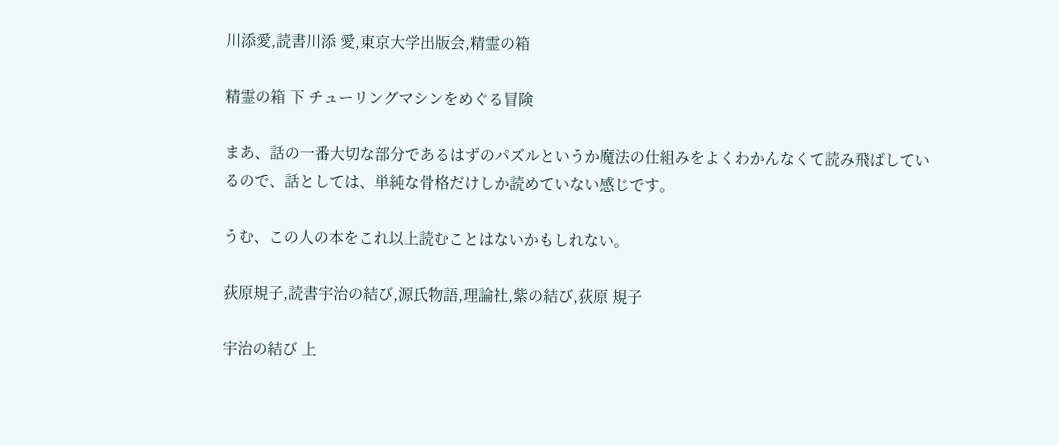川添愛,読書川添 愛,東京大学出版会,精霊の箱

精霊の箱 下 チューリングマシンをめぐる冒険

まあ、話の一番大切な部分であるはずのパズルというか魔法の仕組みをよくわかんなくて読み飛ばしているので、話としては、単純な骨格だけしか読めていない感じです。

うむ、この人の本をこれ以上読むことはないかもしれない。

荻原規子,読書宇治の結び,源氏物語,理論社,紫の結び,荻原 規子

宇治の結び 上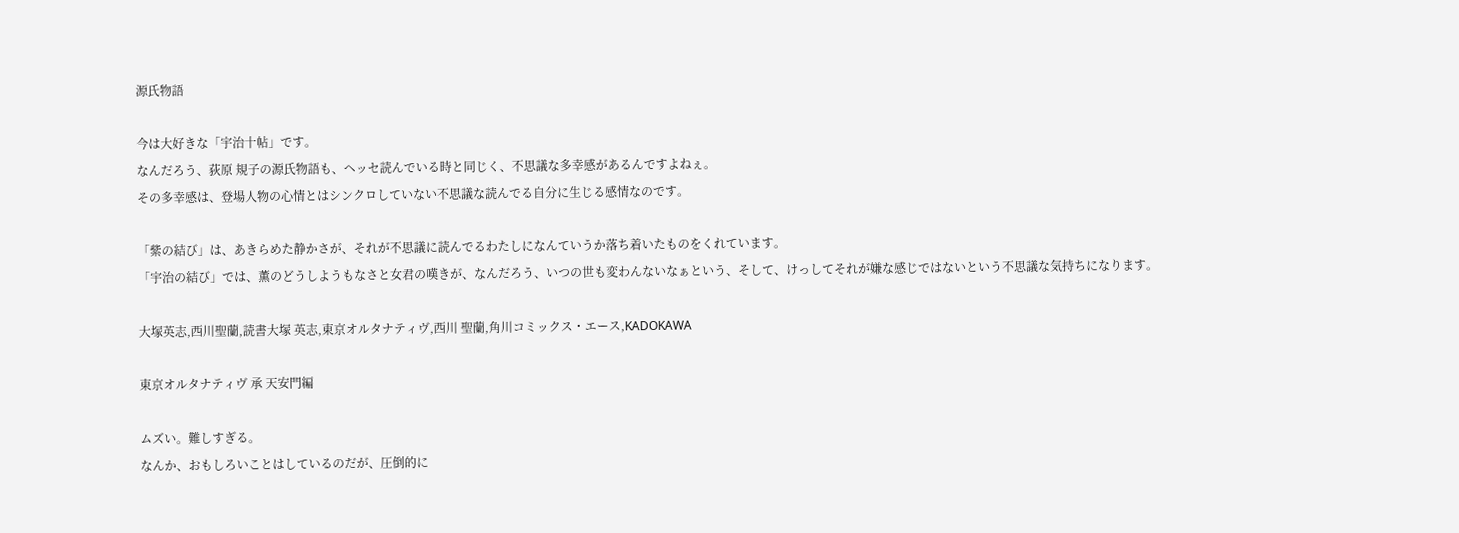源氏物語

今は大好きな「宇治十帖」です。
なんだろう、荻原 規子の源氏物語も、ヘッセ読んでいる時と同じく、不思議な多幸感があるんですよねぇ。
その多幸感は、登場人物の心情とはシンクロしていない不思議な読んでる自分に生じる感情なのです。

「紫の結び」は、あきらめた静かさが、それが不思議に読んでるわたしになんていうか落ち着いたものをくれています。
「宇治の結び」では、薫のどうしようもなさと女君の嘆きが、なんだろう、いつの世も変わんないなぁという、そして、けっしてそれが嫌な感じではないという不思議な気持ちになります。

大塚英志,西川聖蘭,読書大塚 英志,東京オルタナティヴ,西川 聖蘭,角川コミックス・エース,KADOKAWA

東京オルタナティヴ 承 天安門編

ムズい。難しすぎる。
なんか、おもしろいことはしているのだが、圧倒的に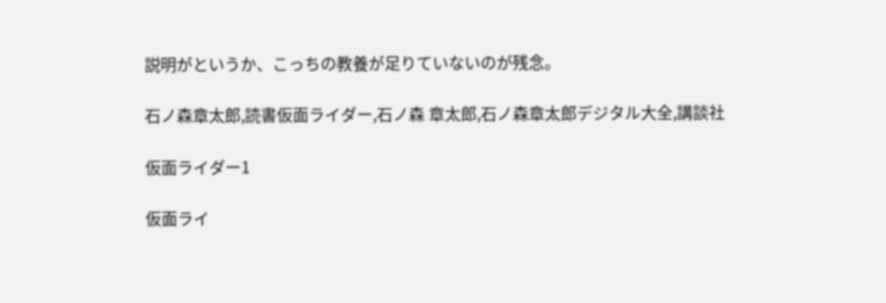説明がというか、こっちの教養が足りていないのが残念。

石ノ森章太郎,読書仮面ライダー,石ノ森 章太郎,石ノ森章太郎デジタル大全,講談社

仮面ライダー1

仮面ライ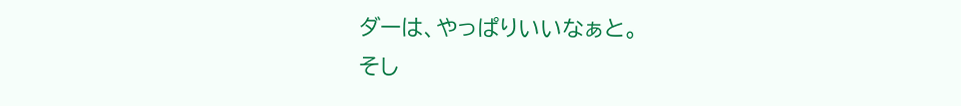ダーは、やっぱりいいなぁと。
そし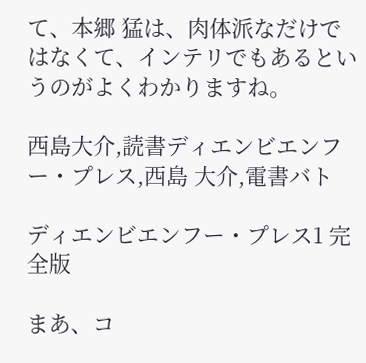て、本郷 猛は、肉体派なだけではなくて、インテリでもあるというのがよくわかりますね。

西島大介,読書ディエンビエンフー・プレス,西島 大介,電書バト

ディエンビエンフー・プレス1 完全版

まあ、コ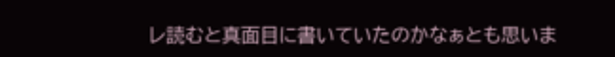レ読むと真面目に書いていたのかなぁとも思いま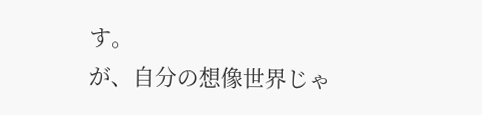す。
が、自分の想像世界じゃ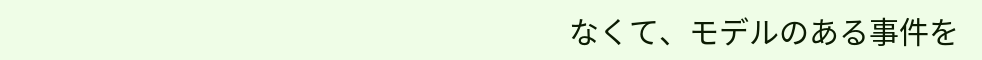なくて、モデルのある事件を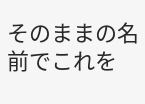そのままの名前でこれを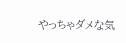やっちゃダメな気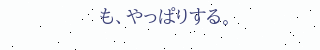も、やっぱりする。